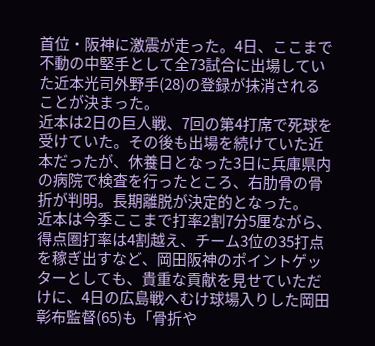首位・阪神に激震が走った。4日、ここまで不動の中堅手として全73試合に出場していた近本光司外野手(28)の登録が抹消されることが決まった。
近本は2日の巨人戦、7回の第4打席で死球を受けていた。その後も出場を続けていた近本だったが、休養日となった3日に兵庫県内の病院で検査を行ったところ、右肋骨の骨折が判明。長期離脱が決定的となった。
近本は今季ここまで打率2割7分5厘ながら、得点圏打率は4割越え、チーム3位の35打点を稼ぎ出すなど、岡田阪神のポイントゲッターとしても、貴重な貢献を見せていただけに、4日の広島戦へむけ球場入りした岡田彰布監督(65)も「骨折や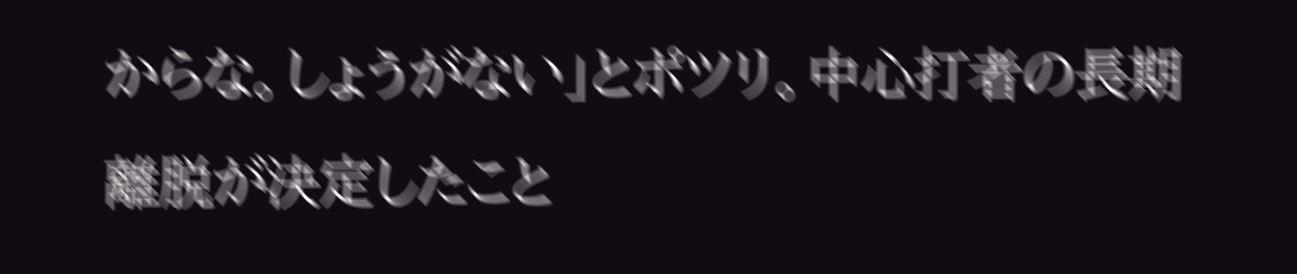からな。しょうがない」とポツリ。中心打者の長期離脱が決定したこと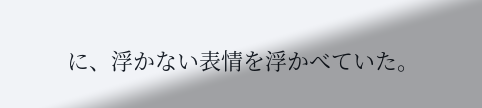に、浮かない表情を浮かべていた。